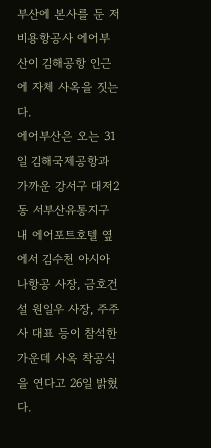부산에 본사를 둔 저비용항공사 에어부산이 김해공항 인근에 자체 사옥을 짓는다.
에어부산은 오는 31일 김해국제공항과 가까운 강서구 대저2동 서부산유통지구 내 에어포트호텔 옆에서 김수천 아시아나항공 사장, 금호건설 원일우 사장, 주주사 대표 등이 참석한 가운데 사옥 착공식을 연다고 26일 밝혔다.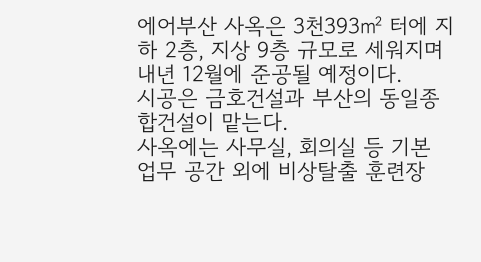에어부산 사옥은 3천393㎡ 터에 지하 2층, 지상 9층 규모로 세워지며 내년 12월에 준공될 예정이다.
시공은 금호건설과 부산의 동일종합건설이 맡는다.
사옥에는 사무실, 회의실 등 기본 업무 공간 외에 비상탈출 훈련장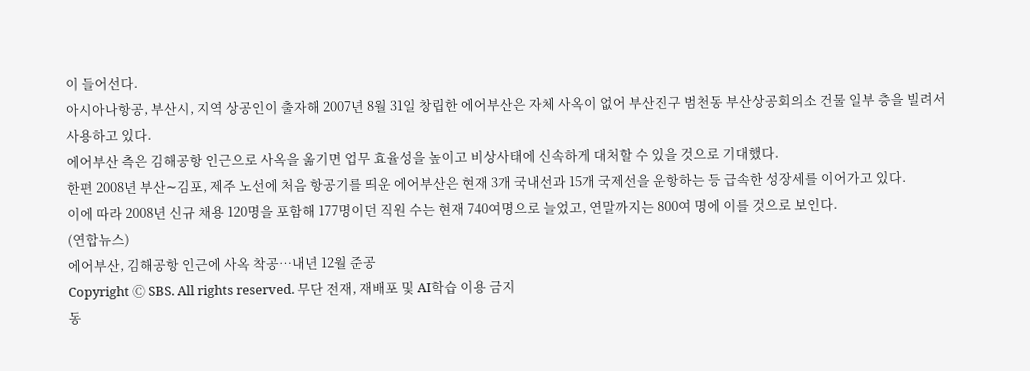이 들어선다.
아시아나항공, 부산시, 지역 상공인이 출자해 2007년 8월 31일 창립한 에어부산은 자체 사옥이 없어 부산진구 범천동 부산상공회의소 건물 일부 층을 빌려서 사용하고 있다.
에어부산 측은 김해공항 인근으로 사옥을 옮기면 업무 효율성을 높이고 비상사태에 신속하게 대처할 수 있을 것으로 기대했다.
한편 2008년 부산∼김포, 제주 노선에 처음 항공기를 띄운 에어부산은 현재 3개 국내선과 15개 국제선을 운항하는 등 급속한 성장세를 이어가고 있다.
이에 따라 2008년 신규 채용 120명을 포함해 177명이던 직원 수는 현재 740여명으로 늘었고, 연말까지는 800여 명에 이를 것으로 보인다.
(연합뉴스)
에어부산, 김해공항 인근에 사옥 착공…내년 12월 준공
Copyright Ⓒ SBS. All rights reserved. 무단 전재, 재배포 및 AI학습 이용 금지
동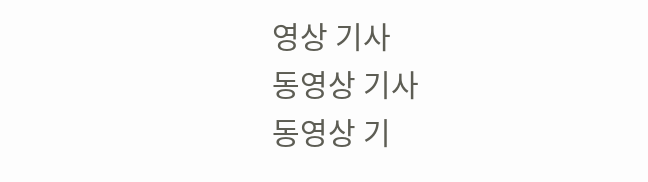영상 기사
동영상 기사
동영상 기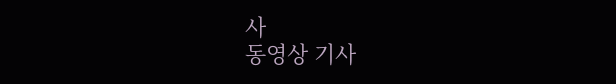사
동영상 기사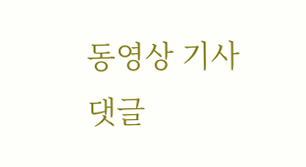동영상 기사
댓글